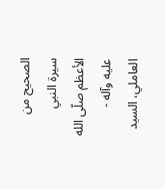الصحيح من سيرة النبي الأعظم صلّى الله عليه وآله - العاملي، السيد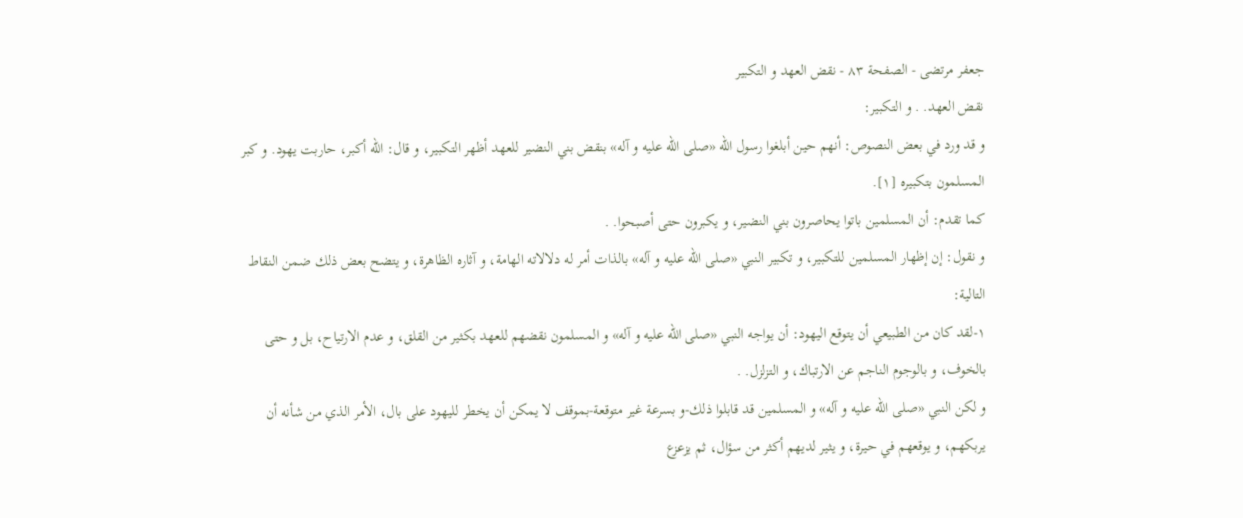جعفر مرتضى - الصفحة ٨٣ - نقض العهد و التكبير
نقض العهد. . و التكبير:
و قد ورد في بعض النصوص: أنهم حين أبلغوا رسول اللّه «صلى اللّه عليه و آله» بنقض بني النضير للعهد أظهر التكبير، و قال: اللّه أكبر، حاربت يهود. و كبر المسلمون بتكبيره [١].
كما تقدم: أن المسلمين باتوا يحاصرون بني النضير، و يكبرون حتى أصبحوا. .
و نقول: إن إظهار المسلمين للتكبير، و تكبير النبي «صلى اللّه عليه و آله» بالذات أمر له دلالاته الهامة، و آثاره الظاهرة، و يتضح بعض ذلك ضمن النقاط التالية:
١-لقد كان من الطبيعي أن يتوقع اليهود: أن يواجه النبي «صلى اللّه عليه و آله» و المسلمون نقضهم للعهد بكثير من القلق، و عدم الارتياح، بل و حتى بالخوف، و بالوجوم الناجم عن الارتباك، و التزلزل. .
و لكن النبي «صلى اللّه عليه و آله» و المسلمين قد قابلوا ذلك-و بسرعة غير متوقعة-بموقف لا يمكن أن يخطر لليهود على بال، الأمر الذي من شأنه أن يربكهم، و يوقعهم في حيرة، و يثير لديهم أكثر من سؤال، ثم يزعزع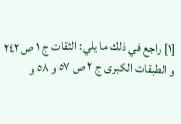[١] راجع في ذلك ما يلي: الثقات ج ١ ص ٢٤٢ و الطبقات الكبرى ج ٢ ص ٥٧ و ٥٨ و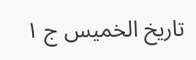تاريخ الخميس ج ١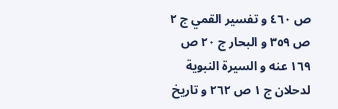ص ٤٦٠ و تفسير القمي ج ٢ ص ٣٥٩ و البحار ج ٢٠ ص ١٦٩ عنه و السيرة النبوية لدحلان ج ١ ص ٢٦٢ و تاريخ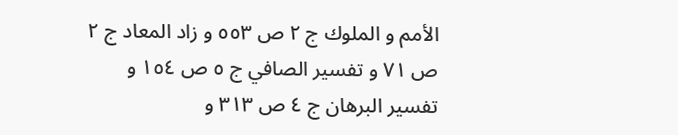الأمم و الملوك ج ٢ ص ٥٥٣ و زاد المعاد ج ٢ ص ٧١ و تفسير الصافي ج ٥ ص ١٥٤ و تفسير البرهان ج ٤ ص ٣١٣ و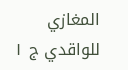المغازي للواقدي ج ١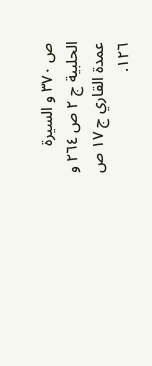ص ٣٧٠ و السيرة الحلبية ج ٢ ص ٢٦٤ و عمدة القاري ج ١٧ ص ١٢٦.